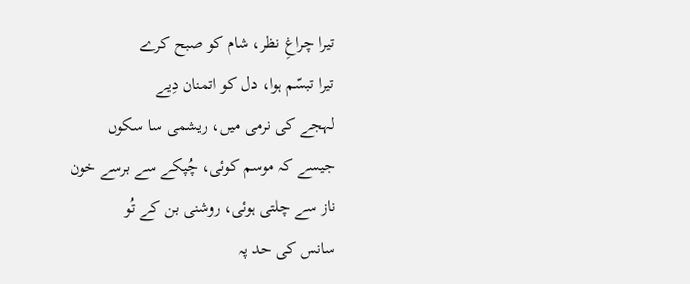تیرا چراغِ نظر، شام کو صبح کرے
تیرا تبسّم ہوا، دل کو اتمنان دِیے
لہجے کی نرمی میں، ریشمی سا سکوں
جیسے کہ موسم کوئی، چُپکے سے برسے خون
ناز سے چلتی ہوئی، روشنی بن کے تُو
سانس کی حد پہ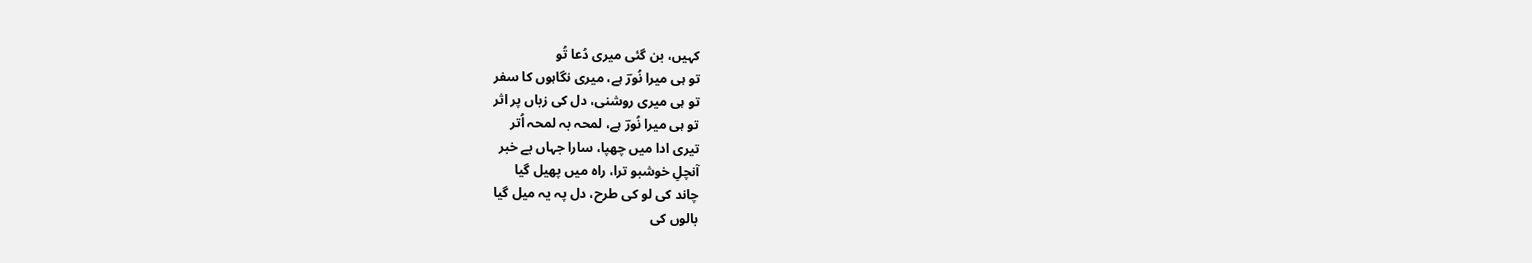کہیں، بن گئی میری دُعا تُو
تو ہی میرا نُورؔ ہے، میری نگاہوں کا سفر
تو ہی میری روشنی، دل کی زباں پر اثر
تو ہی میرا نُورؔ ہے، لمحہ بہ لمحہ اُتر
تیری ادا میں چھپا، سارا جہاں بے خبر
آنچلِ خوشبو ترا، راہ میں پھیل گیا
چاند کی لو کی طرح، دل پہ یہ میل گیا
بالوں کی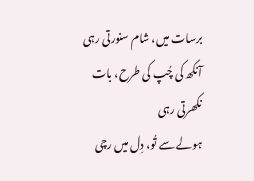برسات میں، شام سنورتی رہی
آنکھ کی چُپ کی طرح، بات نکھرتی رہی
ہولے سے تُو، دِل میں رچی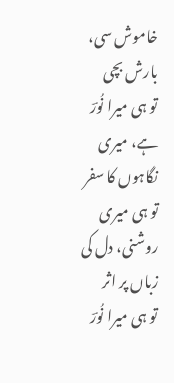خاموش سی، بارش بچی
تو ہی میرا نُورؔ ہے، میری نگاہوں کا سفر
تو ہی میری روشنی، دل کی زباں پر اثر
تو ہی میرا نُورؔ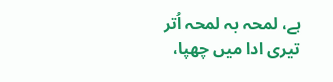ہے، لمحہ بہ لمحہ اُتر
تیری ادا میں چھپا،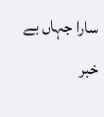سارا جہاں بے خبر